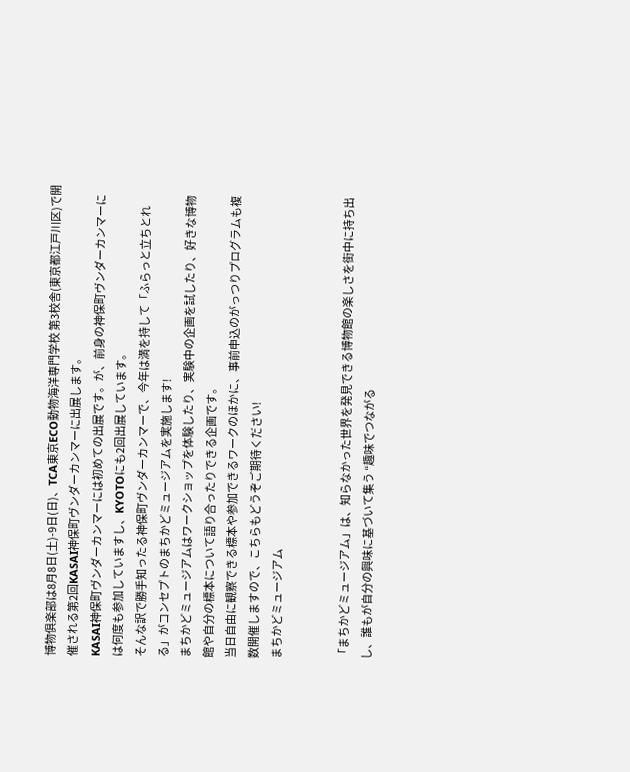博物俱楽部は8月8日(土)-9日(日)、TCA東京ECO動物海洋専門学校 第3校舎(東京都江戸川区)で開催される第2回KASAI神保町ヴンダーカンマーに出展します。
KASAI神保町ヴンダーカンマーには初めての出展です。が、前身の神保町ヴンダーカンマーには何度も参加していますし、KYOTOにも2回出展しています。
そんな訳で勝手知ったる神保町ヴンダーカンマーで、今年は満を持して「ふらっと立ちとれる」がコンセプトのまちかどミュージアムを実施します!
まちかどミュージアムはワークショップを体験したり、実験中の企画を試したり、好きな博物館や自分の標本について語り合ったりできる企画です。
当日自由に観察できる標本や参加できるワークのほかに、事前申込のがっつりプログラムも複数開催しますので、こちらもどうぞご期待ください!
まちかどミュージアム


「まちかどミュージアム」は、知らなかった世界を発見できる博物館の楽しさを街中に持ち出し、誰もが自分の興味に基づいて集う “趣味でつながる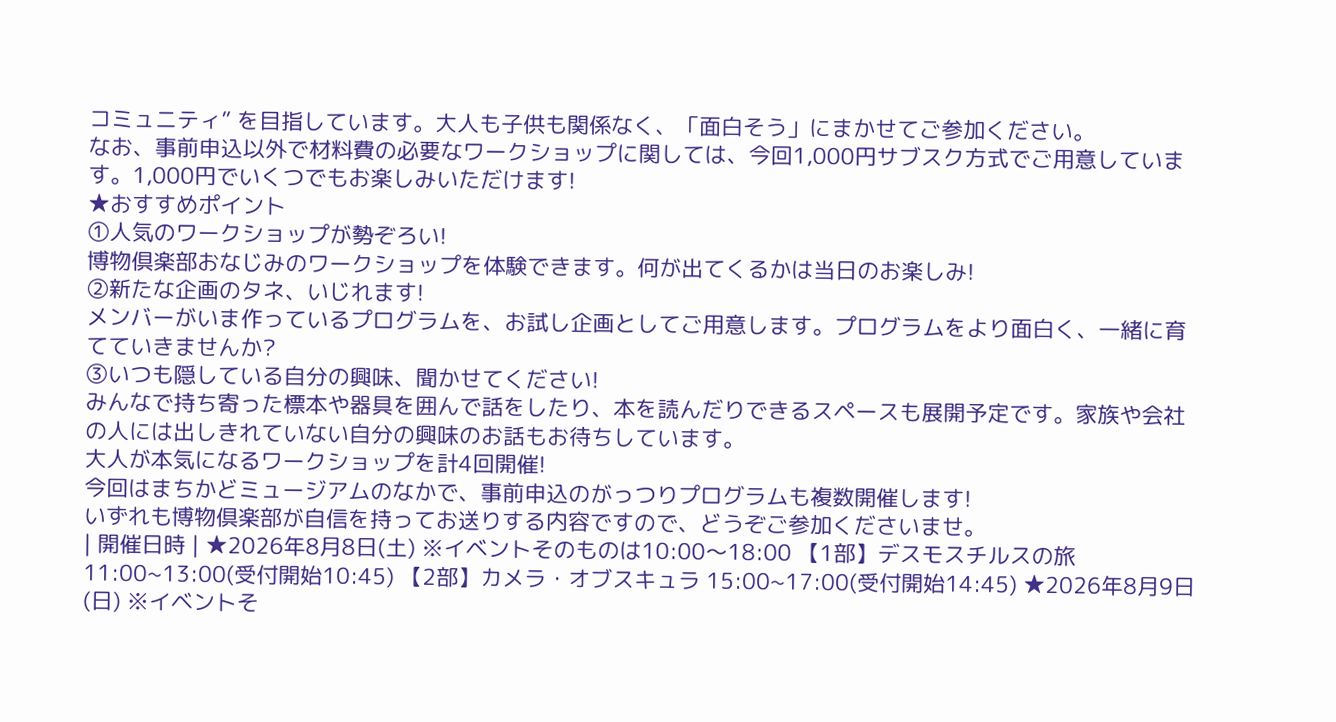コミュニティ” を目指しています。大人も子供も関係なく、「面白そう」にまかせてご参加ください。
なお、事前申込以外で材料費の必要なワークショップに関しては、今回1,000円サブスク方式でご用意しています。1,000円でいくつでもお楽しみいただけます!
★おすすめポイント
①人気のワークショップが勢ぞろい!
博物倶楽部おなじみのワークショップを体験できます。何が出てくるかは当日のお楽しみ!
②新たな企画のタネ、いじれます!
メンバーがいま作っているプログラムを、お試し企画としてご用意します。プログラムをより面白く、一緒に育てていきませんか?
③いつも隠している自分の興味、聞かせてください!
みんなで持ち寄った標本や器具を囲んで話をしたり、本を読んだりできるスペースも展開予定です。家族や会社の人には出しきれていない自分の興味のお話もお待ちしています。
大人が本気になるワークショップを計4回開催!
今回はまちかどミュージアムのなかで、事前申込のがっつりプログラムも複数開催します!
いずれも博物倶楽部が自信を持ってお送りする内容ですので、どうぞご参加くださいませ。
| 開催日時 | ★2026年8月8日(土) ※イベントそのものは10:00〜18:00 【1部】デスモスチルスの旅 11:00~13:00(受付開始10:45) 【2部】カメラ・オブスキュラ 15:00~17:00(受付開始14:45) ★2026年8月9日(日) ※イベントそ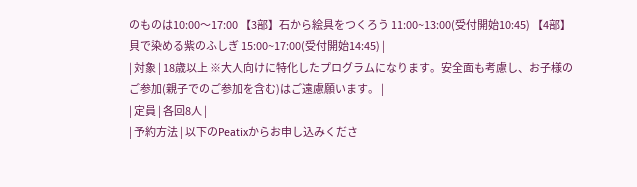のものは10:00〜17:00 【3部】石から絵具をつくろう 11:00~13:00(受付開始10:45) 【4部】貝で染める紫のふしぎ 15:00~17:00(受付開始14:45) |
| 対象 | 18歳以上 ※大人向けに特化したプログラムになります。安全面も考慮し、お子様のご参加(親子でのご参加を含む)はご遠慮願います。 |
| 定員 | 各回8人 |
| 予約方法 | 以下のPeatixからお申し込みくださ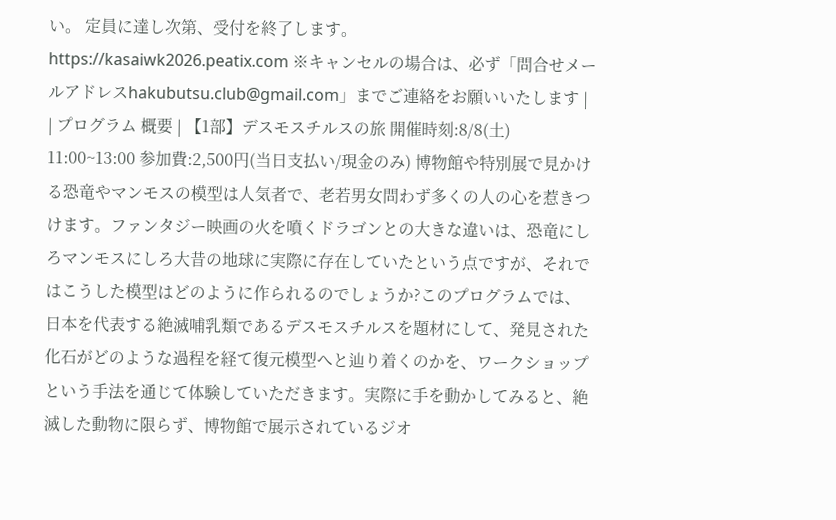い。 定員に達し次第、受付を終了します。 https://kasaiwk2026.peatix.com ※キャンセルの場合は、必ず「問合せメールアドレスhakubutsu.club@gmail.com」までご連絡をお願いいたします |
| プログラム 概要 | 【1部】デスモスチルスの旅 開催時刻:8/8(土) 11:00~13:00 参加費:2,500円(当日支払い/現金のみ) 博物館や特別展で見かける恐竜やマンモスの模型は人気者で、老若男女問わず多くの人の心を惹きつけます。ファンタジー映画の火を噴くドラゴンとの大きな違いは、恐竜にしろマンモスにしろ大昔の地球に実際に存在していたという点ですが、それではこうした模型はどのように作られるのでしょうか?このプログラムでは、日本を代表する絶滅哺乳類であるデスモスチルスを題材にして、発見された化石がどのような過程を経て復元模型へと辿り着くのかを、ワークショップという手法を通じて体験していただきます。実際に手を動かしてみると、絶滅した動物に限らず、博物館で展示されているジオ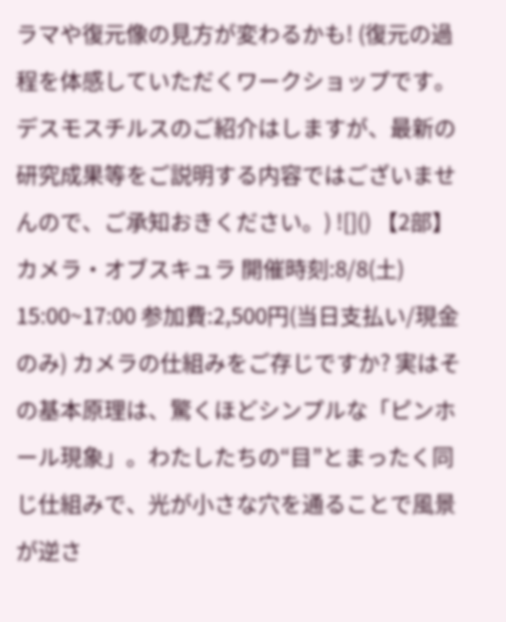ラマや復元像の見方が変わるかも! (復元の過程を体感していただくワークショップです。デスモスチルスのご紹介はしますが、最新の研究成果等をご説明する内容ではございませんので、ご承知おきください。) ![]() 【2部】カメラ・オブスキュラ 開催時刻:8/8(土) 15:00~17:00 参加費:2,500円(当日支払い/現金のみ) カメラの仕組みをご存じですか? 実はその基本原理は、驚くほどシンプルな「ピンホール現象」。わたしたちの“目”とまったく同じ仕組みで、光が小さな穴を通ることで風景が逆さ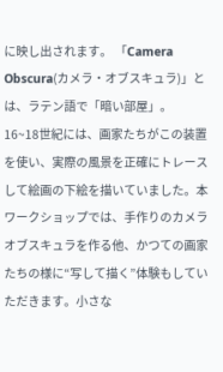に映し出されます。 「Camera Obscura(カメラ・オブスキュラ)」とは、ラテン語で「暗い部屋」。 16~18世紀には、画家たちがこの装置を使い、実際の風景を正確にトレースして絵画の下絵を描いていました。本ワークショップでは、手作りのカメラオブスキュラを作る他、かつての画家たちの様に“写して描く”体験もしていただきます。小さな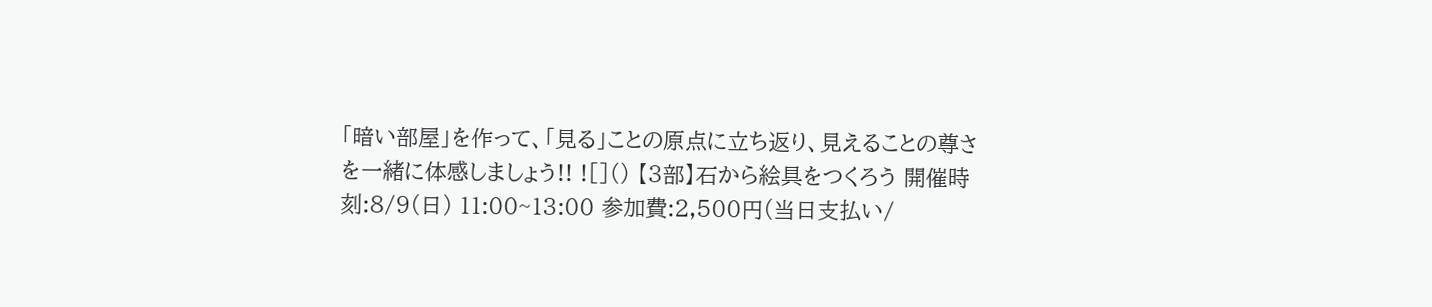「暗い部屋」を作って、「見る」ことの原点に立ち返り、見えることの尊さを一緒に体感しましょう!! ![]() 【3部】石から絵具をつくろう 開催時刻:8/9(日) 11:00~13:00 参加費:2,500円(当日支払い/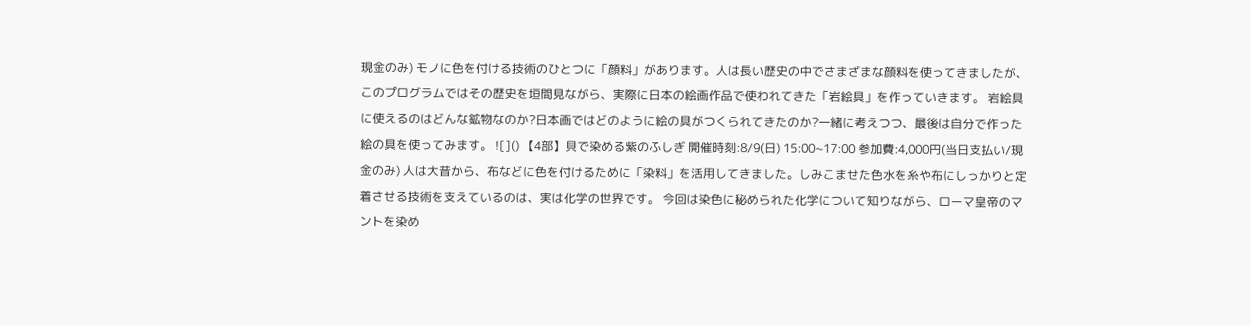現金のみ) モノに色を付ける技術のひとつに「顔料」があります。人は長い歴史の中でさまざまな顔料を使ってきましたが、このプログラムではその歴史を垣間見ながら、実際に日本の絵画作品で使われてきた「岩絵具」を作っていきます。 岩絵具に使えるのはどんな鉱物なのか?日本画ではどのように絵の具がつくられてきたのか?一緒に考えつつ、最後は自分で作った絵の具を使ってみます。 ![]() 【4部】貝で染める紫のふしぎ 開催時刻:8/9(日) 15:00~17:00 参加費:4,000円(当日支払い/現金のみ) 人は大昔から、布などに色を付けるために「染料」を活用してきました。しみこませた色水を糸や布にしっかりと定着させる技術を支えているのは、実は化学の世界です。 今回は染色に秘められた化学について知りながら、ローマ皇帝のマントを染め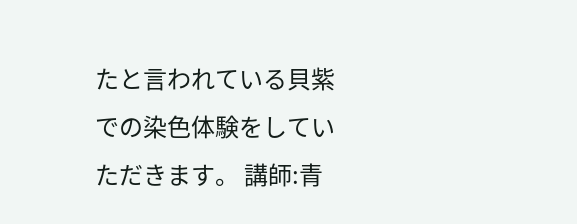たと言われている貝紫での染色体験をしていただきます。 講師:青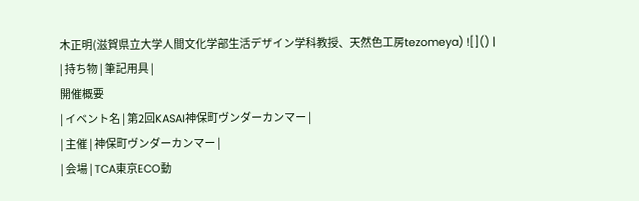木正明(滋賀県立大学人間文化学部生活デザイン学科教授、天然色工房tezomeya) ![]() |
| 持ち物 | 筆記用具 |
開催概要
| イベント名 | 第2回KASAI神保町ヴンダーカンマー |
| 主催 | 神保町ヴンダーカンマー |
| 会場 | TCA東京ECO動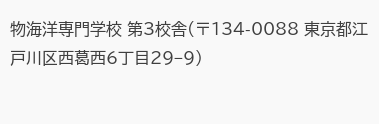物海洋専門学校 第3校舎(〒134-0088 東京都江戸川区西葛西6丁目29−9)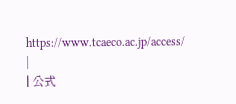https://www.tcaeco.ac.jp/access/ |
| 公式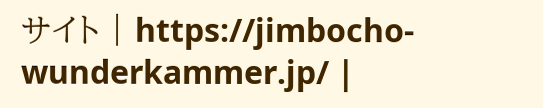サイト | https://jimbocho-wunderkammer.jp/ |